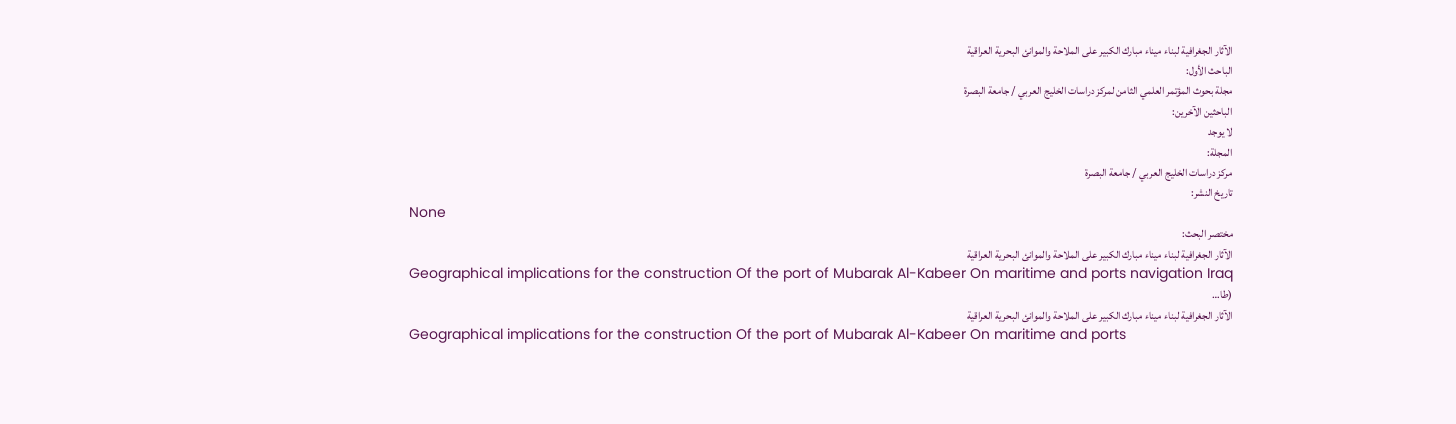الآثار الجغرافية لبناء ميناء مبارك الكبير على الملاحة والموانئ البحرية العراقية
الباحث الأول:
مجلة بحوث المؤتمر العلمي الثامن لمركز دراسات الخليج العربي / جامعة البصرة
الباحثين الآخرين:
لا يوجد
المجلة:
مركز دراسات الخليج العربي / جامعة البصرة
تاريخ النشر:
None
مختصر البحث:
الآثار الجغرافية لبناء ميناء مبارك الكبير على الملاحة والموانئ البحرية العراقية
Geographical implications for the construction Of the port of Mubarak Al-Kabeer On maritime and ports navigation Iraq
(طا…
الآثار الجغرافية لبناء ميناء مبارك الكبير على الملاحة والموانئ البحرية العراقية
Geographical implications for the construction Of the port of Mubarak Al-Kabeer On maritime and ports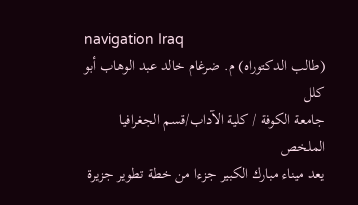navigation Iraq
(طالب الدكتوراه) م. ضرغام خالد عبد الوهاب أبو كلل
جامعة الكوفة / كلية الآداب/قسم الجغرافيا
الملخص
يعد ميناء مبارك الكبير جزءا من خطة تطوير جزيرة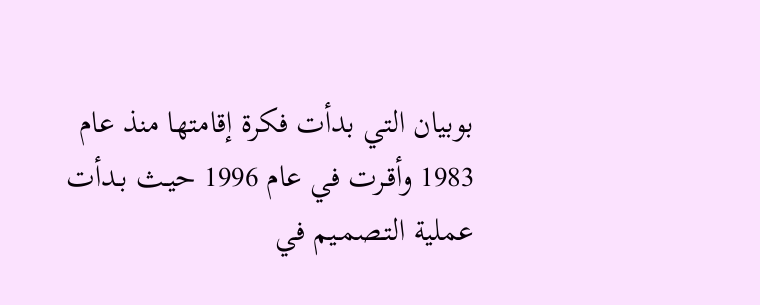بوبيان التي بدأت فكرة إقامتها منذ عام 1983 وأقـرت في عام 1996 حيـث بـدأت عملية التـصمـيم في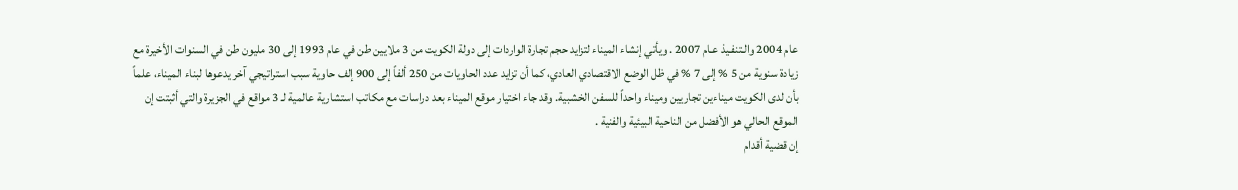عام 2004 والـتنفـيذ عـام 2007 . ويأتي إنشاء الميناء لتزايد حجم تجارة الواردات إلى دولة الكويت من 3 ملايين طن في عام 1993 إلى 30 مليون طن في السنوات الأخيرة مع زيادة سنوية من 5 % إلى 7 % في ظل الوضع الاقتصادي العادي، كما أن تزايد عدد الحاويات من 250 ألفاً إلى 900 إلف حاوية سبب استراتيجي آخر يدعوها لبناء الميناء، علماً بأن لدى الكويت ميناءين تجاريين وميناء واحداً للسفن الخشبية. وقد جاء اختيار موقع الميناء بعد دراسات مع مكاتب استشارية عالمية لـ 3 مواقع في الجزيرة والتي أثبتت إن الموقع الحالي هو الأفضل من الناحية البيئية والفنية .
إن قضية أقدام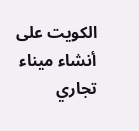الكويت على أنشاء ميناء تجاري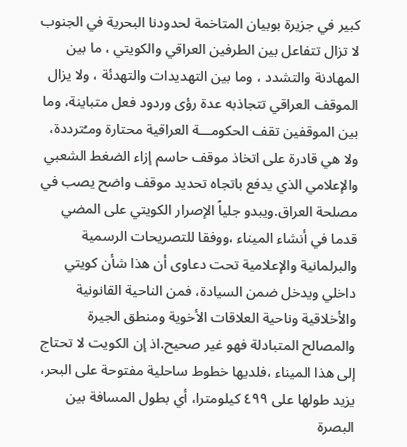كبير في جزيرة بوبيان المتاخمة لحدودنا البحرية في الجنوب لا تزال تتفاعل بين الطرفين العراقي والكويتي ، ما بين المهادنة والتشدد ، وما بين التهديدات والتهدئة ، ولا يزال الموقف العراقي تتجاذبه عدة رؤى وردود فعل متباينة، وما بين الموقفين تقف الحكومـــة العراقية محتارة ومـُترددة، ولا هي قادرة على اتخاذ موقف حاسم إزاء الضغط الشعبي والإعلامي الذي يدفع باتجاه تحديد موقف واضح يصب في مصلحة العراق.ويبدو جلياً الإصرار الكويتي على المضي قدما في أنشاء الميناء ،ووفقا للتصريحات الرسمية والبرلمانية والإعلامية تحت دعاوى أن هذا شأن كويتي داخلي ويدخل ضمن السيادة، فمن الناحية القانونية والأخلاقية وناحية العلاقات الأخوية ومنطق الجيرة والمصالح المتبادلة فهو غير صحيح.اذ إن الكويت لا تحتاج إلى هذا الميناء ،فلديها خطوط ساحلية مفتوحة على البحر، يزيد طولها على ٤٩٩ كيلومترا، أي بطول المسافة بين البصرة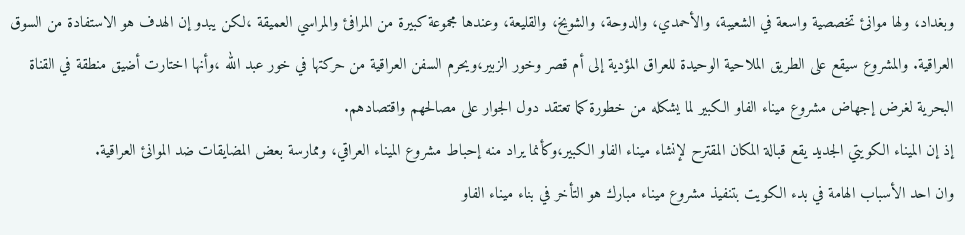وبغداد، ولها موانئ تخصصية واسعة في الشعيبة، والأحمدي، والدوحة، والشويخ، والقليعة، وعندها مجموعة كبيرة من المرافئ والمراسي العميقة ،لكن يبدو إن الهدف هو الاستفادة من السوق العراقية. والمشروع سيقع على الطريق الملاحية الوحيدة للعراق المؤدية إلى أم قصر وخور الزبير،ويحرم السفن العراقية من حركتها في خور عبد الله ،وأنها اختارت أضيق منطقة في القناة البحرية لغرض إجهاض مشروع ميناء الفاو الكبير لما يشكله من خطورة كما تعتقد دول الجوار على مصالحهم واقتصادهم.
إذ إن الميناء الكويتي الجديد يقع قبالة المكان المقترح لإنشاء ميناء الفاو الكبير،وكأنما يراد منه إحباط مشروع الميناء العراقي، وممارسة بعض المضايقات ضد الموانئ العراقية.
وان احد الأسباب الهامة في بدء الكويت بتنفيذ مشروع ميناء مبارك هو التأخر في بناء ميناء الفاو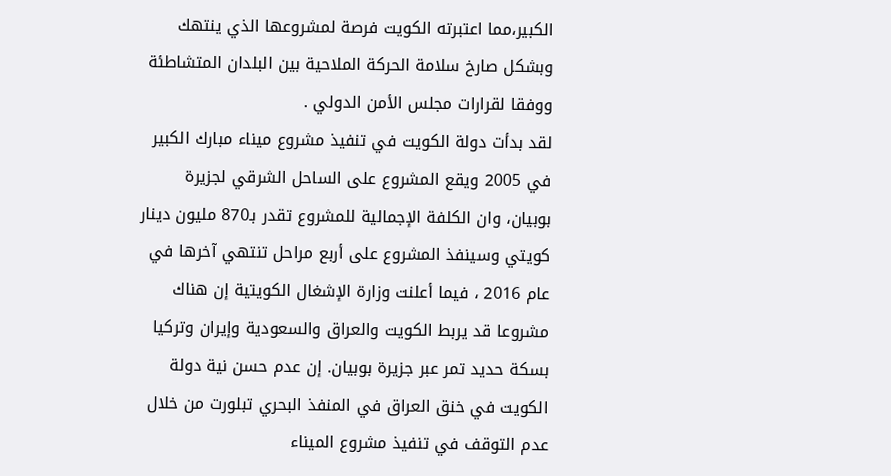الكبير،مما اعتبرته الكويت فرصة لمشروعها الذي ينتهك وبشكل صارخ سلامة الحركة الملاحية بين البلدان المتشاطئة ووفقا لقرارات مجلس الأمن الدولي .
لقد بدأت دولة الكويت في تنفيذ مشروع ميناء مبارك الكبير في 2005 ويقع المشروع على الساحل الشرقي لجزيرة بوبيان، وان الكلفة الإجمالية للمشروع تقدر بـ870 مليون دينار كويتي وسينفذ المشروع على أربع مراحل تنتهي آخرها في عام 2016 ، فيما أعلنت وزارة الإشغال الكويتية إن هناك مشروعا قد يربط الكويت والعراق والسعودية وإيران وتركيا بسكة حديد تمر عبر جزيرة بوبيان. إن عدم حسن نية دولة الكويت في خنق العراق في المنفذ البحري تبلورت من خلال عدم التوقف في تنفيذ مشروع الميناء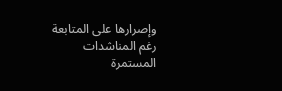وإصرارها على المتابعة رغم المناشدات المستمرة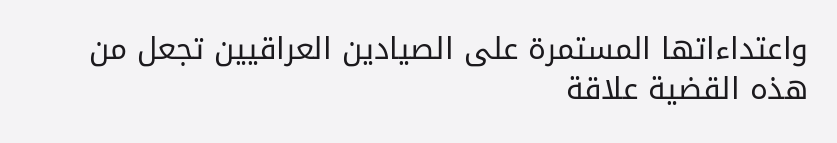واعتداءاتها المستمرة على الصيادين العراقيين تجعل من هذه القضية علاقة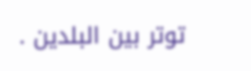توتر بين البلدين .